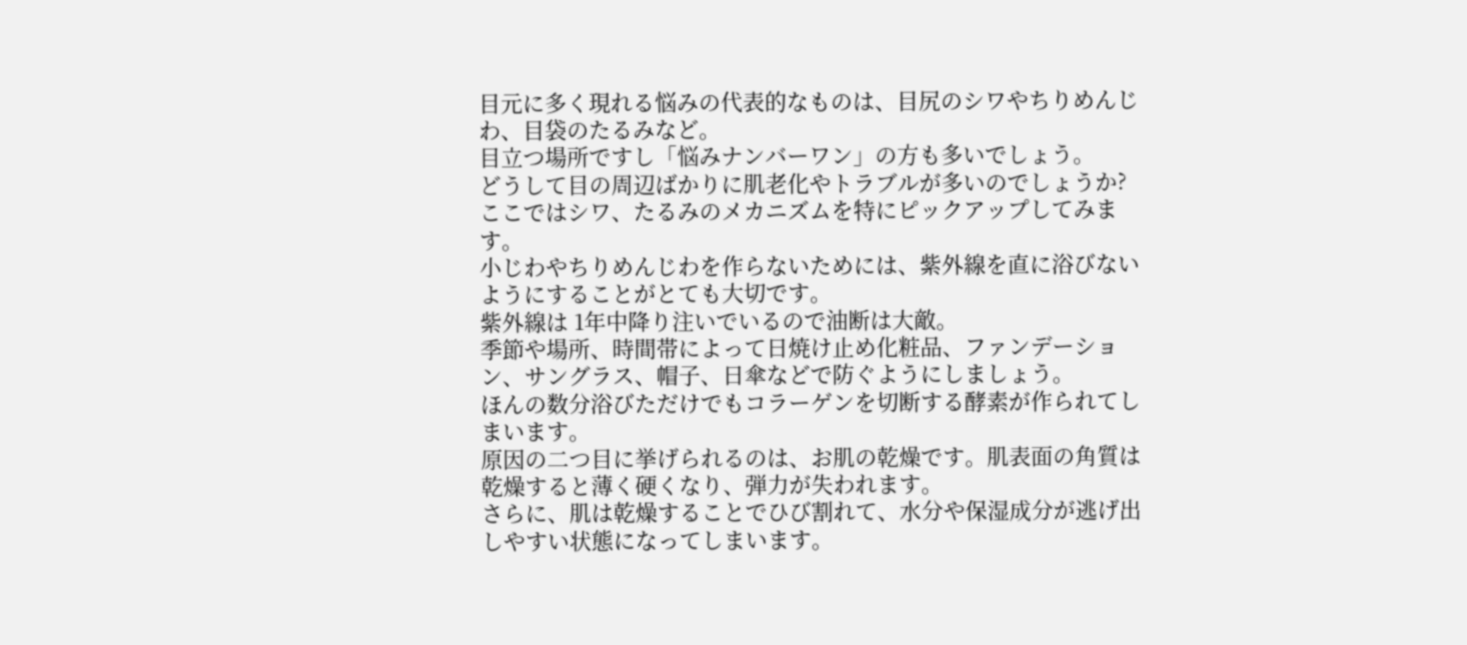目元に多く現れる悩みの代表的なものは、目尻のシワやちりめんじわ、目袋のたるみなど。
目立つ場所ですし「悩みナンバーワン」の方も多いでしょう。
どうして目の周辺ばかりに肌老化やトラブルが多いのでしょうか?
ここではシワ、たるみのメカニズムを特にピックアップしてみます。
小じわやちりめんじわを作らないためには、紫外線を直に浴びないようにすることがとても大切です。
紫外線は 1年中降り注いでいるので油断は大敵。
季節や場所、時間帯によって日焼け止め化粧品、ファンデーション、サングラス、帽子、日傘などで防ぐようにしましょう。
ほんの数分浴びただけでもコラーゲンを切断する酵素が作られてしまいます。
原因の二つ目に挙げられるのは、お肌の乾燥です。肌表面の角質は乾燥すると薄く硬くなり、弾力が失われます。
さらに、肌は乾燥することでひび割れて、水分や保湿成分が逃げ出しやすい状態になってしまいます。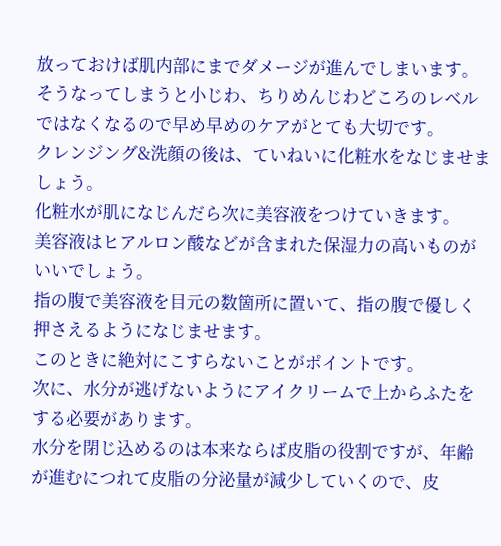放っておけば肌内部にまでダメージが進んでしまいます。
そうなってしまうと小じわ、ちりめんじわどころのレベルではなくなるので早め早めのケアがとても大切です。
クレンジング&洗顔の後は、ていねいに化粧水をなじませましょう。
化粧水が肌になじんだら次に美容液をつけていきます。
美容液はヒアルロン酸などが含まれた保湿力の高いものがいいでしょう。
指の腹で美容液を目元の数箇所に置いて、指の腹で優しく押さえるようになじませます。
このときに絶対にこすらないことがポイントです。
次に、水分が逃げないようにアイクリームで上からふたをする必要があります。
水分を閉じ込めるのは本来ならば皮脂の役割ですが、年齢が進むにつれて皮脂の分泌量が減少していくので、皮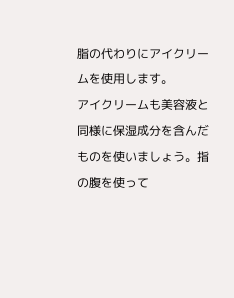脂の代わりにアイクリームを使用します。
アイクリームも美容液と同様に保湿成分を含んだものを使いましょう。指の腹を使って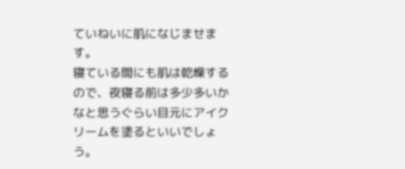ていねいに肌になじませます。
寝ている間にも肌は乾燥するので、夜寝る前は多少多いかなと思うぐらい目元にアイクリームを塗るといいでしょう。